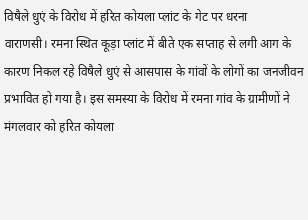विषैले धुएं के विरोध में हरित कोयला प्लांट के गेट पर धरना
वाराणसी। रमना स्थित कूड़ा प्लांट में बीते एक सप्ताह से लगी आग के कारण निकल रहे विषैले धुएं से आसपास के गांवों के लोगों का जनजीवन प्रभावित हो गया है। इस समस्या के विरोध में रमना गांव के ग्रामीणों ने मंगलवार को हरित कोयला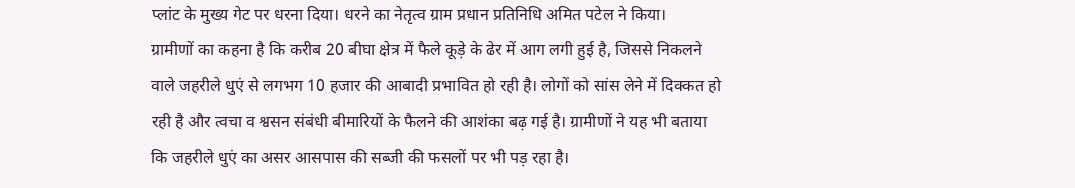प्लांट के मुख्य गेट पर धरना दिया। धरने का नेतृत्व ग्राम प्रधान प्रतिनिधि अमित पटेल ने किया।
ग्रामीणों का कहना है कि करीब 20 बीघा क्षेत्र में फैले कूड़े के ढेर में आग लगी हुई है, जिससे निकलने वाले जहरीले धुएं से लगभग 10 हजार की आबादी प्रभावित हो रही है। लोगों को सांस लेने में दिक्कत हो रही है और त्वचा व श्वसन संबंधी बीमारियों के फैलने की आशंका बढ़ गई है। ग्रामीणों ने यह भी बताया कि जहरीले धुएं का असर आसपास की सब्जी की फसलों पर भी पड़ रहा है।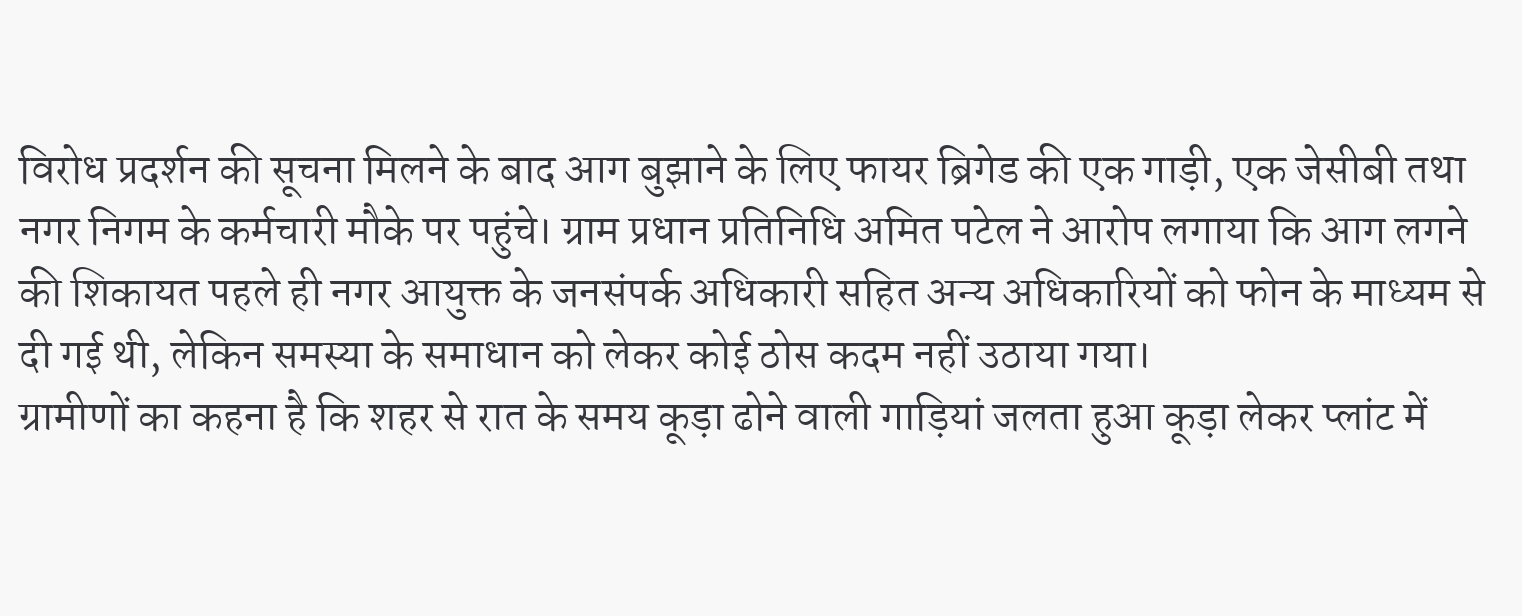विरोध प्रदर्शन की सूचना मिलने के बाद आग बुझाने के लिए फायर ब्रिगेड की एक गाड़ी, एक जेसीबी तथा नगर निगम के कर्मचारी मौके पर पहुंचे। ग्राम प्रधान प्रतिनिधि अमित पटेल ने आरोप लगाया कि आग लगने की शिकायत पहले ही नगर आयुक्त के जनसंपर्क अधिकारी सहित अन्य अधिकारियों को फोन के माध्यम से दी गई थी, लेकिन समस्या के समाधान को लेकर कोई ठोस कदम नहीं उठाया गया।
ग्रामीणों का कहना है कि शहर से रात के समय कूड़ा ढोने वाली गाड़ियां जलता हुआ कूड़ा लेकर प्लांट में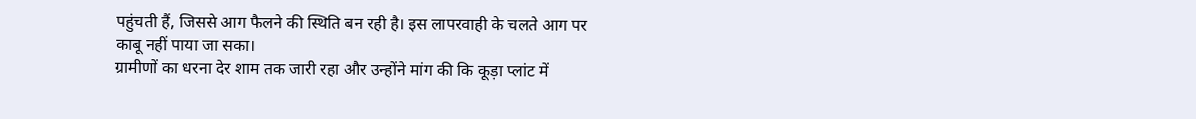पहुंचती हैं, जिससे आग फैलने की स्थिति बन रही है। इस लापरवाही के चलते आग पर काबू नहीं पाया जा सका।
ग्रामीणों का धरना देर शाम तक जारी रहा और उन्होंने मांग की कि कूड़ा प्लांट में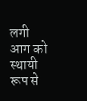लगी आग को स्थायी रूप से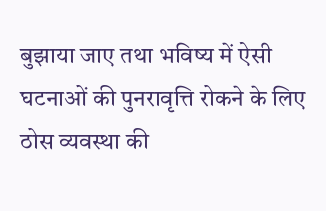बुझाया जाए तथा भविष्य में ऐसी घटनाओं की पुनरावृत्ति रोकने के लिए ठोस व्यवस्था की